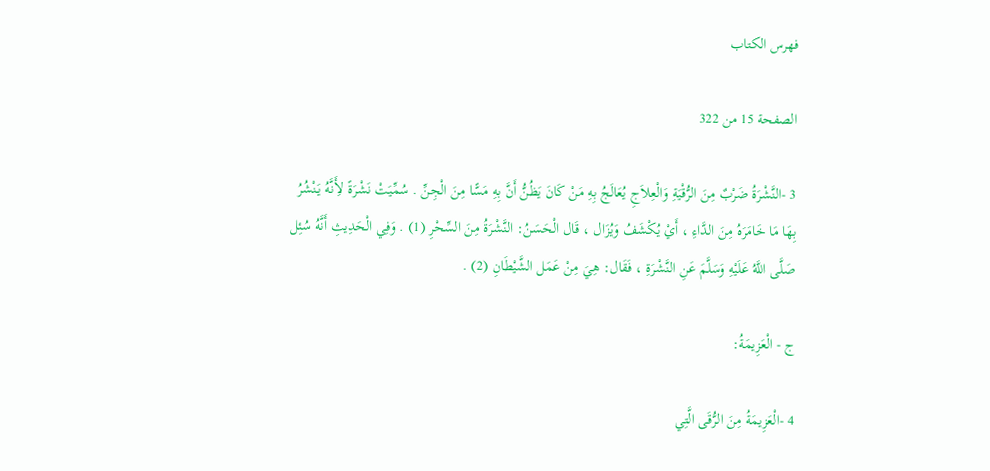فهرس الكتاب

الصفحة 15 من 322

3 -النَّشْرَةُ ضَرْبٌ مِنَ الرُّقْيَةِ وَالْعِلاَجِ يُعَالَجُ بِهِ مَنْ كَانَ يَظُنُّ أَنَّ بِهِ مَسًّا مِنَ الْجِنِّ . سُمِّيَتْ نَشْرَةً لأَِنَّهُ يَنْشُرُ بِهَا مَا خَامَرَهُ مِنَ الدَّاءِ ، أَيْ يُكْشَفُ وَيُزَال ، قَال الْحَسَنُ: النَّشْرَةُ مِنَ السِّحْرِ (1) . وَفِي الْحَدِيثِ أَنَّهُ سُئِل صَلَّى اللَّهُ عَلَيْهِ وَسَلَّمَ عَنِ النَّشْرَةِ ، فَقَال: هِيَ مِنْ عَمَل الشَّيْطَانِ (2) .

ج - الْعَزِيمَةُ:

4 -الْعَزِيمَةُ مِنَ الرُّقَى الَّتِي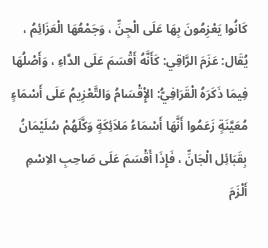كَانُوا يَعْزِمُونَ بِهَا عَلَى الْجِنِّ ، وَجَمْعُهَا الْعَزَائِمُ ، يُقَال: عَزَمَ الرَّاقِي: كَأَنَّهُ أَقْسَمَ عَلَى الدَّاءِ ، وَأَصْلُهَا فِيمَا ذَكَرَهُ الْقَرَافِيُّ: الإِْقْسَامُ وَالتَّعْزِيمُ عَلَى أَسْمَاءٍ مُعَيَّنَةٍ زَعَمُوا أَنَّهَا أَسْمَاءُ مَلاَئِكَةٍ وَكَّلَهُمْ سُلَيْمَانُ بِقَبَائِل الْجَانِّ ، فَإِذَا أَقْسَمَ عَلَى صَاحِبِ الاِسْمِ أَلْزَمَ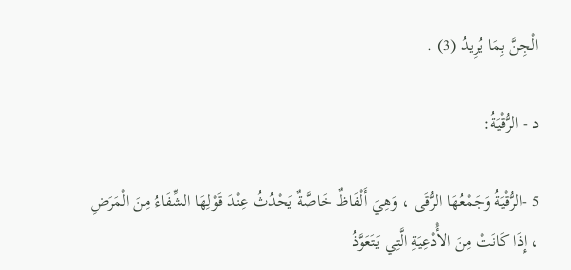الْجِنَّ بِمَا يُرِيدُ (3) .

د - الرُّقْيَةُ:

5 -الرُّقْيَةُ وَجَمْعُهَا الرُّقَى ، وَهِيَ أَلْفَاظٌ خَاصَّةٌ يَحْدُثُ عِنْدَ قَوْلِهَا الشِّفَاءُ مِنَ الْمَرَضِ ، إِذَا كَانَتْ مِنَ الأَْدْعِيَةِ الَّتِي يَتَعَوَّذُ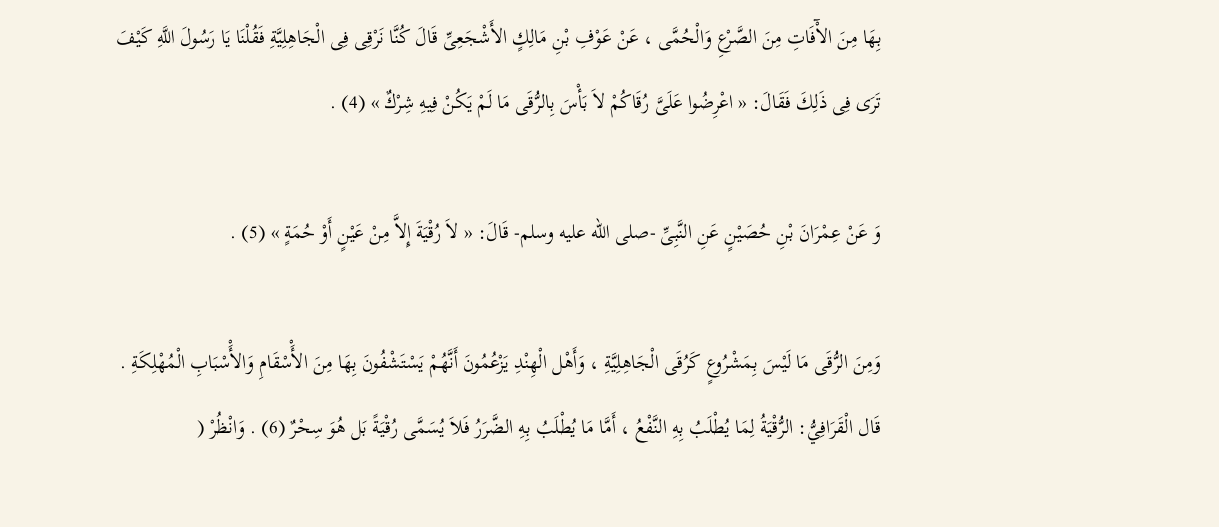بِهَا مِنَ الآْفَاتِ مِنَ الصَّرْعِ وَالْحُمَّى ، عَنْ عَوْفِ بْنِ مَالِكٍ الأَشْجَعِىِّ قَالَ كُنَّا نَرْقِى فِى الْجَاهِلِيَّةِ فَقُلْنَا يَا رَسُولَ اللَّهِ كَيْفَ تَرَى فِى ذَلِكَ فَقَالَ: « اعْرِضُوا عَلَىَّ رُقَاكُمْ لاَ بَأْسَ بِالرُّقَى مَا لَمْ يَكُنْ فِيهِ شِرْكٌ » (4) .

وَ عَنْ عِمْرَانَ بْنِ حُصَيْنٍ عَنِ النَّبِىِّ -صلى الله عليه وسلم- قَالَ: « لاَ رُقْيَةَ إِلاَّ مِنْ عَيْنٍ أَوْ حُمَةٍ » (5) .

وَمِنَ الرُّقَى مَا لَيْسَ بِمَشْرُوعٍ كَرُقَى الْجَاهِلِيَّةِ ، وَأَهْل الْهِنْدِ يَزْعُمُونَ أَنَّهُمْ يَسْتَشْفُونَ بِهَا مِنَ الأَْسْقَامِ وَالأَْسْبَابِ الْمُهْلِكَةِ . قَال الْقَرَافِيُّ: الرُّقْيَةُ لِمَا يُطْلَبُ بِهِ النَّفْعُ ، أَمَّا مَا يُطْلَبُ بِهِ الضَّرَرُ فَلاَ يُسَمَّى رُقْيَةً بَل هُوَ سِحْرٌ (6) . وَانْظُرْ (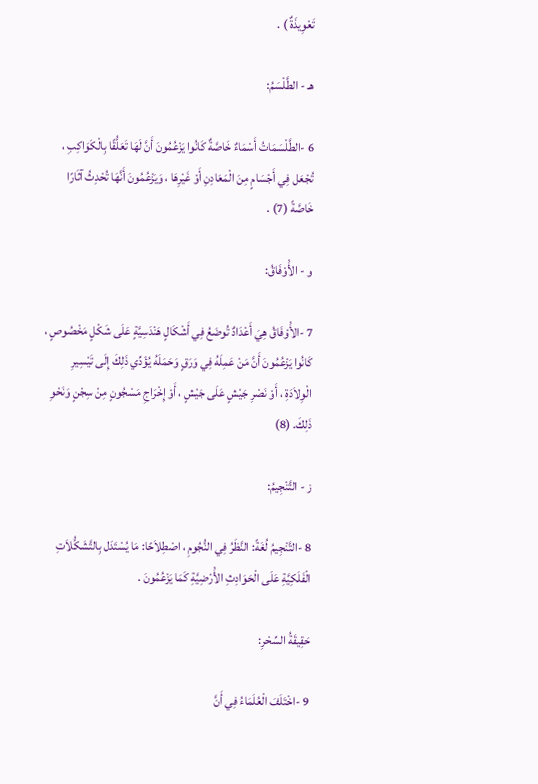تَعْوِيذَةٌ ) .

هـ - الطَّلْسَمُ:

6 -الطَّلْسَمَاتُ أَسْمَاءٌ خَاصَّةٌ كَانُوا يَزْعُمُونَ أَنَّ لَهَا تَعَلُّقًا بِالْكَوَاكِبِ ، تُجْعَل فِي أَجْسَامٍ مِنَ الْمَعَادِنِ أَوْ غَيْرِهَا ، وَيَزْعُمُونَ أَنَّهَا تُحْدِثُ آثَارًا خَاصَّةً (7) .

و - الأَْوْفَاقُ:

7 -الأَْوْفَاقُ هِيَ أَعْدَادٌ تُوضَعُ فِي أَشْكَالٍ هَنْدَسِيَّةٍ عَلَى شَكْلٍ مَخْصُوصٍ ، كَانُوا يَزْعُمُونَ أَنَّ مَنْ عَمِلَهُ فِي وَرَقٍ وَحَمَلَهُ يُؤَدِّي ذَلِكَ إِلَى تَيْسِيرِ الْوِلاَدَةِ ، أَوْ نَصْرِ جَيْشٍ عَلَى جَيْشٍ ، أَوْ إِخْرَاجِ مَسْجُونٍ مِنْ سِجْنٍ وَنَحْوِ ذَلِكَ. (8)

ز - التَّنْجِيمُ:

8 -التَّنْجِيمُ لُغَةً: النَّظَرُ فِي النُّجُومِ ، اصْطِلاَحًا: مَا يُسْتَدَل بِالتَّشَكُّلاَتِ الْفَلَكِيَّةِ عَلَى الْحَوَادِثِ الأَْرْضِيَّةِ كَمَا يَزْعُمُونَ .

حَقِيقَةُ السِّحْرِ:

9 -اخْتَلَفَ الْعُلَمَاءُ فِي أَنَّ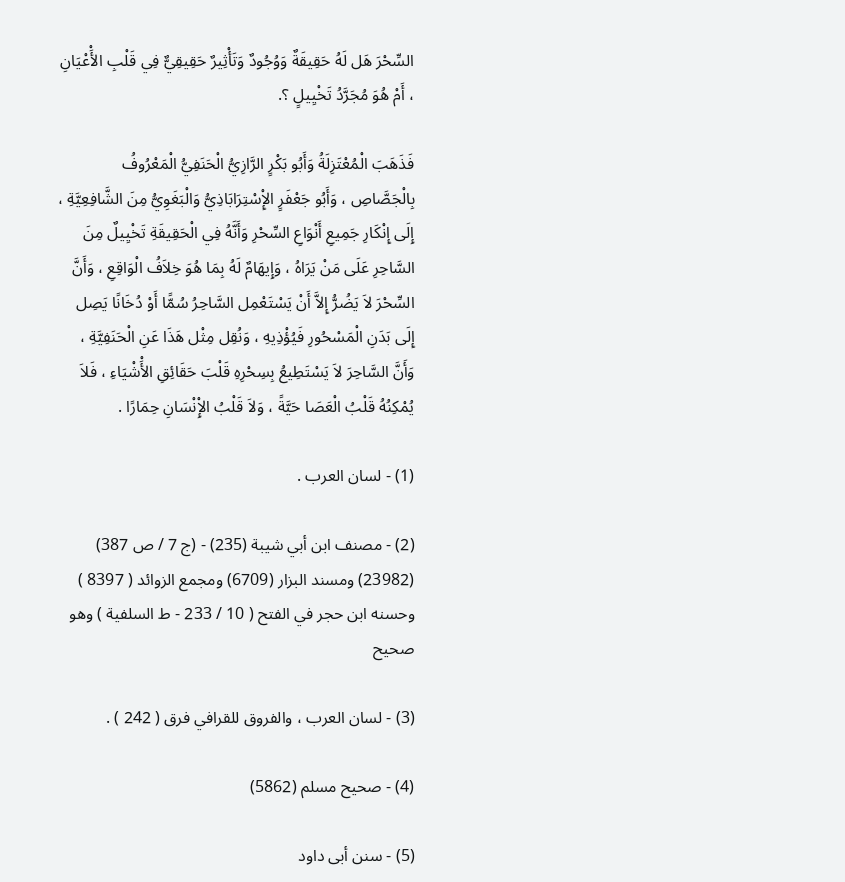السِّحْرَ هَل لَهُ حَقِيقَةٌ وَوُجُودٌ وَتَأْثِيرٌ حَقِيقِيٌّ فِي قَلْبِ الأَْعْيَانِ ، أَمْ هُوَ مُجَرَّدُ تَخْيِيلٍ ؟.

فَذَهَبَ الْمُعْتَزِلَةُ وَأَبُو بَكْرٍ الرَّازِيُّ الْحَنَفِيُّ الْمَعْرُوفُ بِالْجَصَّاصِ ، وَأَبُو جَعْفَرٍ الإِْسْتِرَابَاذِيُّ وَالْبَغَوِيُّ مِنَ الشَّافِعِيَّةِ ، إِلَى إِنْكَارِ جَمِيعِ أَنْوَاعِ السِّحْرِ وَأَنَّهُ فِي الْحَقِيقَةِ تَخْيِيلٌ مِنَ السَّاحِرِ عَلَى مَنْ يَرَاهُ ، وَإِيهَامٌ لَهُ بِمَا هُوَ خِلاَفُ الْوَاقِعِ ، وَأَنَّ السِّحْرَ لاَ يَضُرُّ إِلاَّ أَنْ يَسْتَعْمِل السَّاحِرُ سُمًّا أَوْ دُخَانًا يَصِل إِلَى بَدَنِ الْمَسْحُورِ فَيُؤْذِيهِ ، وَنُقِل مِثْل هَذَا عَنِ الْحَنَفِيَّةِ ، وَأَنَّ السَّاحِرَ لاَ يَسْتَطِيعُ بِسِحْرِهِ قَلْبَ حَقَائِقِ الأَْشْيَاءِ ، فَلاَ يُمْكِنُهُ قَلْبُ الْعَصَا حَيَّةً ، وَلاَ قَلْبُ الإِْنْسَانِ حِمَارًا .

(1) - لسان العرب .

(2) - مصنف ابن أبي شيبة (235) - (ج 7 / ص 387) (23982) ومسند البزار (6709) ومجمع الزوائد ( 8397 ) وحسنه ابن حجر في الفتح ( 10 / 233 - ط السلفية ) وهو صحيح

(3) - لسان العرب ، والفروق للقرافي فرق ( 242 ) .

(4) - صحيح مسلم (5862)

(5) - سنن أبى داود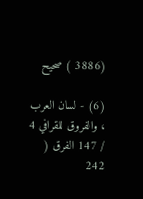(3886 ) صحيح

(6) - لسان العرب ، والفروق للقرافي 4 / 147 الفرق ( 242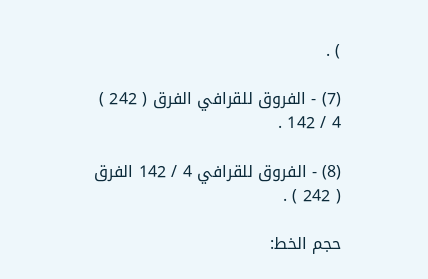) .

(7) - الفروق للقرافي الفرق ( 242 ) 4 / 142 .

(8) - الفروق للقرافي 4 / 142 الفرق ( 242 ) .

حجم الخط: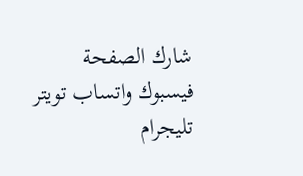شارك الصفحة
فيسبوك واتساب تويتر تليجرام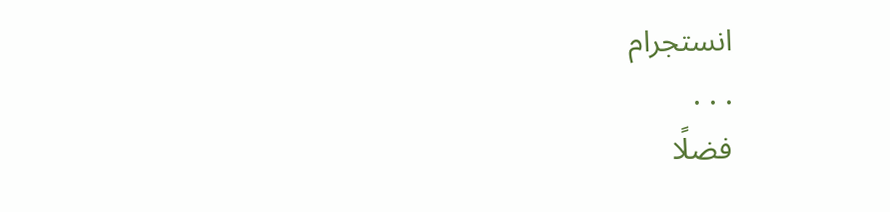انستجرام
. . .
فضلًا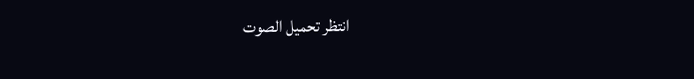انتظر تحميل الصوت